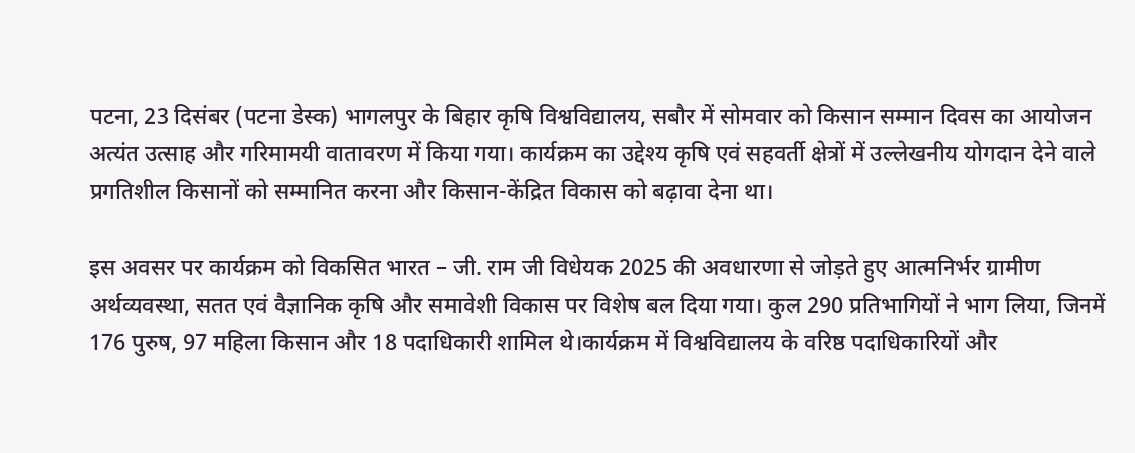पटना, 23 दिसंबर (पटना डेस्क) भागलपुर के बिहार कृषि विश्वविद्यालय, सबौर में सोमवार को किसान सम्मान दिवस का आयोजन अत्यंत उत्साह और गरिमामयी वातावरण में किया गया। कार्यक्रम का उद्देश्य कृषि एवं सहवर्ती क्षेत्रों में उल्लेखनीय योगदान देने वाले प्रगतिशील किसानों को सम्मानित करना और किसान-केंद्रित विकास को बढ़ावा देना था।

इस अवसर पर कार्यक्रम को विकसित भारत – जी. राम जी विधेयक 2025 की अवधारणा से जोड़ते हुए आत्मनिर्भर ग्रामीण अर्थव्यवस्था, सतत एवं वैज्ञानिक कृषि और समावेशी विकास पर विशेष बल दिया गया। कुल 290 प्रतिभागियों ने भाग लिया, जिनमें 176 पुरुष, 97 महिला किसान और 18 पदाधिकारी शामिल थे।कार्यक्रम में विश्वविद्यालय के वरिष्ठ पदाधिकारियों और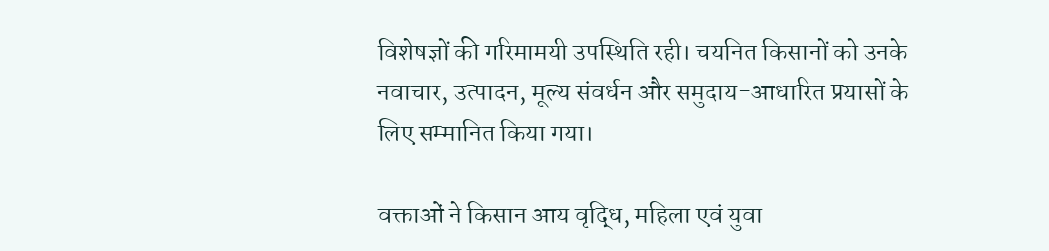विशेषज्ञों की गरिमामयी उपस्थिति रही। चयनित किसानों को उनके नवाचार, उत्पादन, मूल्य संवर्धन और समुदाय-आधारित प्रयासों के लिए सम्मानित किया गया।

वक्ताओं ने किसान आय वृद्धि, महिला एवं युवा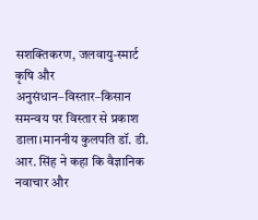सशक्तिकरण, जलवायु-स्मार्ट कृषि और अनुसंधान–विस्तार–किसान समन्वय पर विस्तार से प्रकाश डाला।माननीय कुलपति डॉ. डी. आर. सिंह ने कहा कि वैज्ञानिक नवाचार और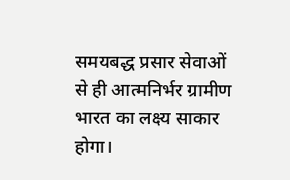समयबद्ध प्रसार सेवाओं से ही आत्मनिर्भर ग्रामीण भारत का लक्ष्य साकार होगा।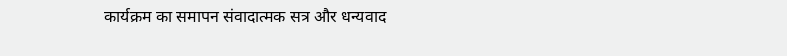कार्यक्रम का समापन संवादात्मक सत्र और धन्यवाद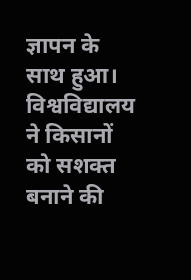ज्ञापन के साथ हुआ। विश्वविद्यालय ने किसानों को सशक्त बनाने की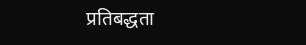प्रतिबद्धता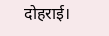दोहराई।